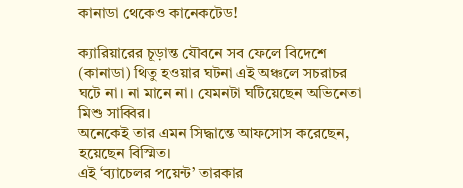কানাডা থেকেও কানেকটেড!

ক্যারিয়ারের চূড়ান্ত যৌবনে সব ফেলে বিদেশে (কানাডা) থিতু হওয়ার ঘটনা এই অঞ্চলে সচরাচর ঘটে না। না মানে না। যেমনটা ঘটিয়েছেন অভিনেতা মিশু সাব্বির।
অনেকেই তার এমন সিদ্ধান্তে আফসোস করেছেন, হয়েছেন বিস্মিত।
এই ‘ব্যাচেলর পয়েন্ট’ তারকার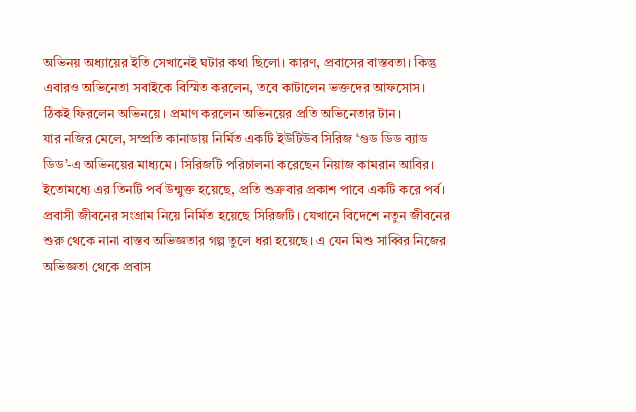অভিনয় অধ্যায়ের ইতি সেখানেই ঘটার কথা ছিলো। কারণ, প্রবাসের বাস্তবতা। কিন্তু এবারও অভিনেতা সবাইকে বিস্মিত করলেন, তবে কাটালেন ভক্তদের আফসোস। ঠিকই ফিরলেন অভিনয়ে। প্রমাণ করলেন অভিনয়ের প্রতি অভিনেতার টান।
যার নজির মেলে, সম্প্রতি কানাডায় নির্মিত একটি ইউটিউব সিরিজ ‘গুড ডিড ব্যাড ডিড’-এ অভিনয়ের মাধ্যমে। সিরিজটি পরিচালনা করেছেন নিয়াজ কামরান আবির। ইতোমধ্যে এর তিনটি পর্ব উন্মুক্ত হয়েছে, প্রতি শুক্রবার প্রকাশ পাবে একটি করে পর্ব।
প্রবাসী জীবনের সংগ্রাম নিয়ে নির্মিত হয়েছে সিরিজটি। যেখানে বিদেশে নতুন জীবনের শুরু থেকে নানা বাস্তব অভিজ্ঞতার গল্প তুলে ধরা হয়েছে। এ যেন মিশু সাব্বির নিজের অভিজ্ঞতা থেকে প্রবাস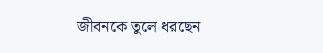জীবনকে তুলে ধরছেন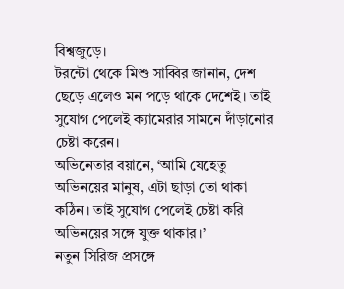বিশ্বজুড়ে।
টরন্টো থেকে মিশু সাব্বির জানান, দেশ ছেড়ে এলেও মন পড়ে থাকে দেশেই। তাই সুযোগ পেলেই ক্যামেরার সামনে দাঁড়ানোর চেষ্টা করেন।
অভিনেতার বয়ানে, ‘আমি যেহেতু অভিনয়ের মানুষ, এটা ছাড়া তো থাকা কঠিন। তাই সুযোগ পেলেই চেষ্টা করি অভিনয়ের সঙ্গে যুক্ত থাকার।’
নতুন সিরিজ প্রসঙ্গে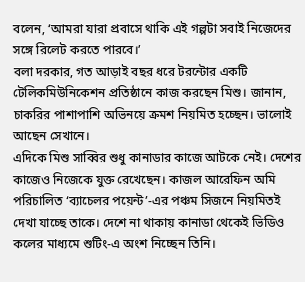বলেন, ‘আমরা যারা প্রবাসে থাকি এই গল্পটা সবাই নিজেদের সঙ্গে রিলেট করতে পারবে।’
বলা দরকার, গত আড়াই বছর ধরে টরন্টোর একটি টেলিকমিউনিকেশন প্রতিষ্ঠানে কাজ করছেন মিশু। জানান, চাকরির পাশাপাশি অভিনয়ে ক্রমশ নিয়মিত হচ্ছেন। ভালোই আছেন সেখানে।
এদিকে মিশু সাব্বির শুধু কানাডার কাজে আটকে নেই। দেশের কাজেও নিজেকে যুক্ত রেখেছেন। কাজল আরেফিন অমি পরিচালিত ‘ব্যাচেলর পয়েন্ট’-এর পঞ্চম সিজনে নিয়মিতই দেখা যাচ্ছে তাকে। দেশে না থাকায় কানাডা থেকেই ভিডিও কলের মাধ্যমে শুটিং-এ অংশ নিচ্ছেন তিনি।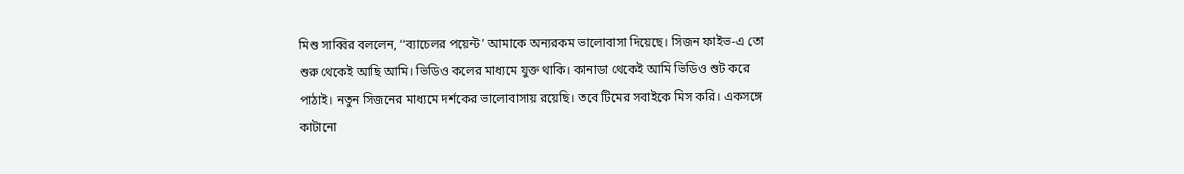মিশু সাব্বির বললেন, ‘‘ব্যাচেলর পয়েন্ট’ আমাকে অন্যরকম ভালোবাসা দিয়েছে। সিজন ফাইভ-এ তো শুরু থেকেই আছি আমি। ভিডিও কলের মাধ্যমে যুক্ত থাকি। কানাডা থেকেই আমি ভিডিও শুট করে পাঠাই। নতুন সিজনের মাধ্যমে দর্শকের ভালোবাসায় রয়েছি। তবে টিমের সবাইকে মিস করি। একসঙ্গে কাটানো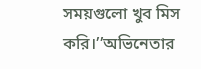সময়গুলো খুব মিস করি।’’অভিনেতার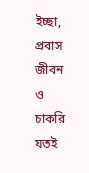ইচ্ছা, প্রবাস জীবন ও চাকরি যতই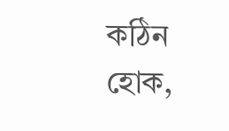কঠিন হোক,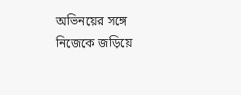অভিনয়ের সঙ্গে নিজেকে জড়িয়ে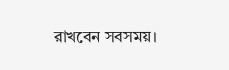রাখবেন সবসময়।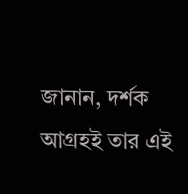জানান, দর্শক আগ্রহই তার এই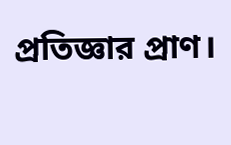প্রতিজ্ঞার প্রাণ।